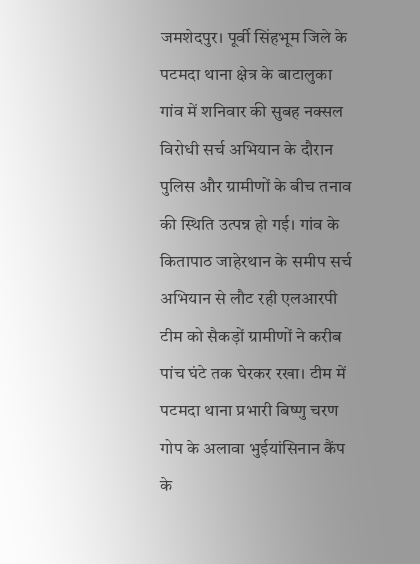जमशेदपुर। पूर्वी सिंहभूम जिले के पटमदा थाना क्षेत्र के बाटालुका गांव में शनिवार की सुबह नक्सल विरोधी सर्च अभियान के दौरान पुलिस और ग्रामीणों के बीच तनाव की स्थिति उत्पन्न हो गई। गांव के कितापाठ जाहेरथान के समीप सर्च अभियान से लौट रही एलआरपी टीम को सैकड़ों ग्रामीणों ने करीब पांच घंटे तक घेरकर रखा। टीम में पटमदा थाना प्रभारी बिष्णु चरण गोप के अलावा भुईयांसिनान कैंप के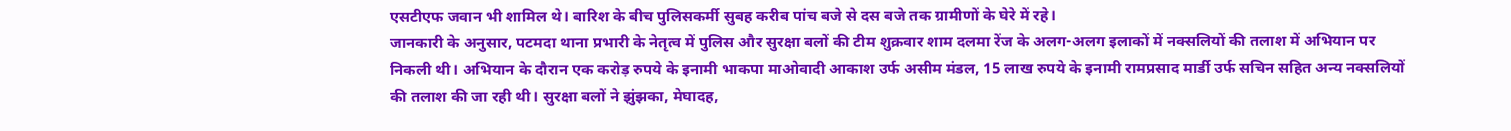एसटीएफ जवान भी शामिल थे। बारिश के बीच पुलिसकर्मी सुबह करीब पांच बजे से दस बजे तक ग्रामीणों के घेरे में रहे।
जानकारी के अनुसार, पटमदा थाना प्रभारी के नेतृत्व में पुलिस और सुरक्षा बलों की टीम शुक्रवार शाम दलमा रेंज के अलग-अलग इलाकों में नक्सलियों की तलाश में अभियान पर निकली थी। अभियान के दौरान एक करोड़ रुपये के इनामी भाकपा माओवादी आकाश उर्फ असीम मंडल, 15 लाख रुपये के इनामी रामप्रसाद मार्डी उर्फ सचिन सहित अन्य नक्सलियों की तलाश की जा रही थी। सुरक्षा बलों ने झुंझका, मेघादह,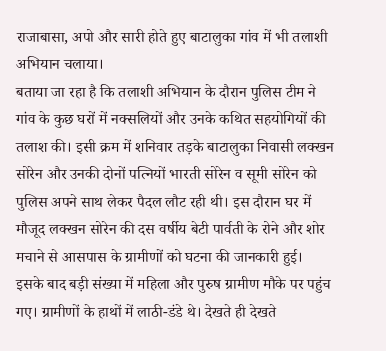राजाबासा, अपो और सारी होते हुए बाटालुका गांव में भी तलाशी अभियान चलाया।
बताया जा रहा है कि तलाशी अभियान के दौरान पुलिस टीम ने गांव के कुछ घरों में नक्सलियों और उनके कथित सहयोगियों की तलाश की। इसी क्रम में शनिवार तड़के बाटालुका निवासी लक्खन सोरेन और उनकी दोनों पत्नियों भारती सोरेन व सूमी सोरेन को पुलिस अपने साथ लेकर पैदल लौट रही थी। इस दौरान घर में मौजूद लक्खन सोरेन की दस वर्षीय बेटी पार्वती के रोने और शोर मचाने से आसपास के ग्रामीणों को घटना की जानकारी हुई।
इसके बाद बड़ी संख्या में महिला और पुरुष ग्रामीण मौके पर पहुंच गए। ग्रामीणों के हाथों में लाठी-डंडे थे। देखते ही देखते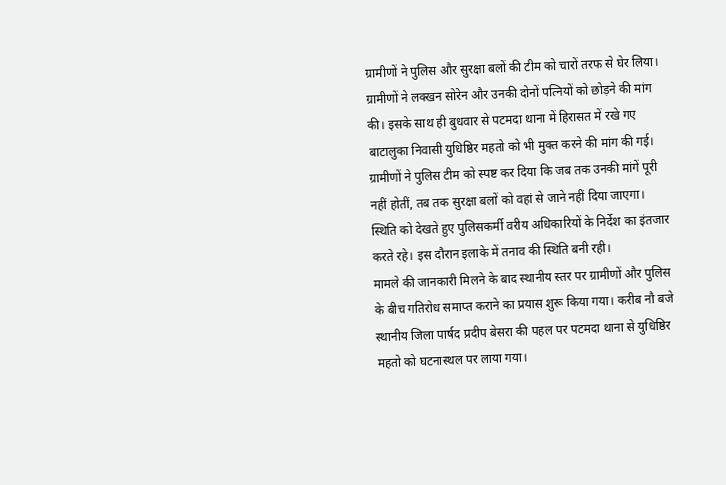ग्रामीणों ने पुलिस और सुरक्षा बलों की टीम को चारों तरफ से घेर लिया। ग्रामीणों ने लक्खन सोरेन और उनकी दोनों पत्नियों को छोड़ने की मांग की। इसके साथ ही बुधवार से पटमदा थाना में हिरासत में रखे गए बाटालुका निवासी युधिष्ठिर महतो को भी मुक्त करने की मांग की गई।
ग्रामीणों ने पुलिस टीम को स्पष्ट कर दिया कि जब तक उनकी मांगें पूरी नहीं होतीं, तब तक सुरक्षा बलों को वहां से जाने नहीं दिया जाएगा। स्थिति को देखते हुए पुलिसकर्मी वरीय अधिकारियों के निर्देश का इंतजार करते रहे। इस दौरान इलाके में तनाव की स्थिति बनी रही।
मामले की जानकारी मिलने के बाद स्थानीय स्तर पर ग्रामीणों और पुलिस के बीच गतिरोध समाप्त कराने का प्रयास शुरू किया गया। करीब नौ बजे स्थानीय जिला पार्षद प्रदीप बेसरा की पहल पर पटमदा थाना से युधिष्ठिर महतो को घटनास्थल पर लाया गया।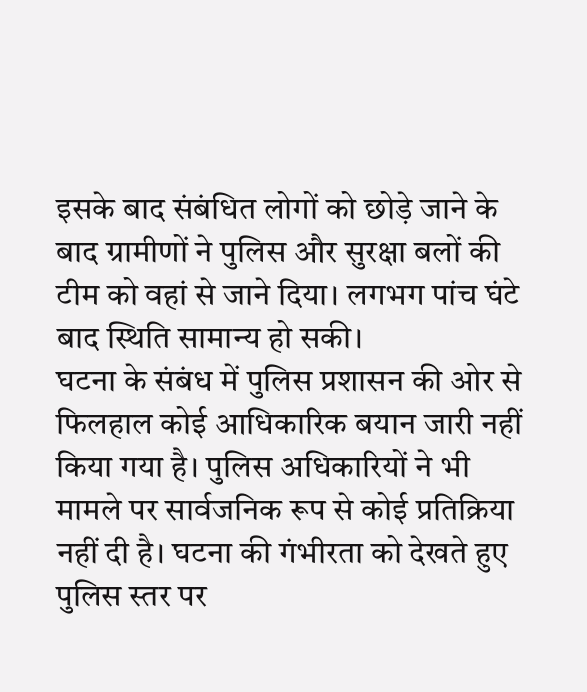इसके बाद संबंधित लोगों को छोड़े जाने के बाद ग्रामीणों ने पुलिस और सुरक्षा बलों की टीम को वहां से जाने दिया। लगभग पांच घंटे बाद स्थिति सामान्य हो सकी।
घटना के संबंध में पुलिस प्रशासन की ओर से फिलहाल कोई आधिकारिक बयान जारी नहीं किया गया है। पुलिस अधिकारियों ने भी मामले पर सार्वजनिक रूप से कोई प्रतिक्रिया नहीं दी है। घटना की गंभीरता को देखते हुए पुलिस स्तर पर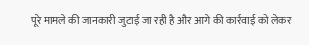पूरे मामले की जानकारी जुटाई जा रही है और आगे की कार्रवाई को लेकर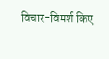विचार-विमर्श किए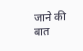जाने की बात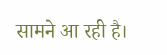सामने आ रही है।